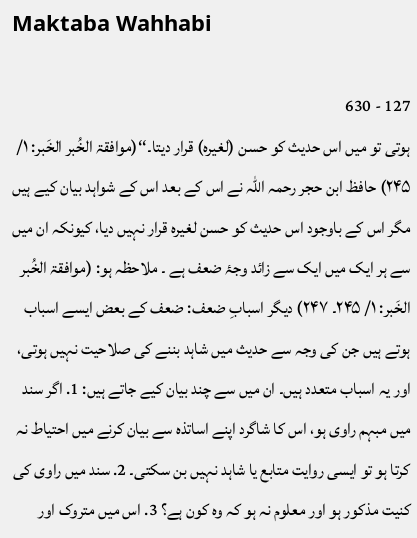Maktaba Wahhabi

127 - 630
ہوتی تو میں اس حدیث کو حسن (لغیرہ) قرار دیتا۔‘‘(موافقۃ الخُبر الخَبر: ۱/ ۲۴۵) حافظ ابن حجر رحمہ اللہ نے اس کے بعد اس کے شواہد بیان کیے ہیں مگر اس کے باوجود اس حدیث کو حسن لغیرہ قرار نہیں دیا، کیونکہ ان میں سے ہر ایک میں ایک سے زائد وجۂ ضعف ہے ۔ ملاحظہ ہو: (موافقۃ الخُبر الخَبر: ۱/ ۲۴۵۔ ۲۴۷) دیگر اسبابِ ضعف: ضعف کے بعض ایسے اسباب ہوتے ہیں جن کی وجہ سے حدیث میں شاہد بننے کی صلاحیت نہیں ہوتی، اور یہ اسباب متعدد ہیں۔ ان میں سے چند بیان کیے جاتے ہیں: 1. اگر سند میں مبہم راوی ہو، اس کا شاگرد اپنے اساتذہ سے بیان کرنے میں احتیاط نہ کرتا ہو تو ایسی روایت متابع یا شاہد نہیں بن سکتی۔ 2. سند میں راوی کی کنیت مذکور ہو اور معلوم نہ ہو کہ وہ کون ہے؟ 3. اس میں متروک اور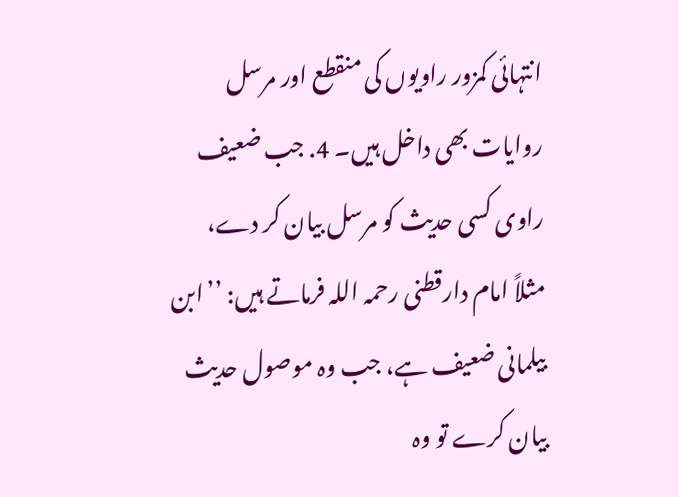انتہائی کمزور راویوں کی منقطع اور مرسل روایات بھی داخل ہیں۔ 4. جب ضعیف راوی کسی حدیث کو مرسل بیان کر دے، مثلاً امام دارقطنی رحمہ اللہ فرماتے ہیں: ’’ابن بیلمانی ضعیف ہے، جب وہ موصول حدیث بیان کرے تو وہ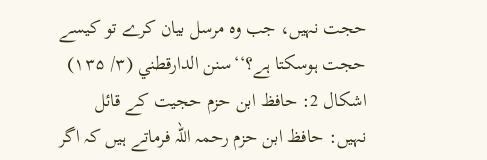حجت نہیں، جب وہ مرسل بیان کرے تو کیسے حجت ہوسکتا ہے؟‘‘سنن الدارقطني (۳/ ۱۳۵) اشکال 2: حافظ ابن حزم حجیت کے قائل نہیں: حافظ ابن حزم رحمہ اللہ فرماتے ہیں کہ اگر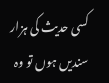کسی حدیث کی ہزار سندیں ہوں تو وہ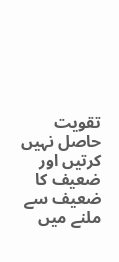تقویت حاصل نہیں کرتیں اور ضعیف کا ضعیف سے ملنے میں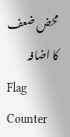محض ضعف کا اضافہ
Flag Counter